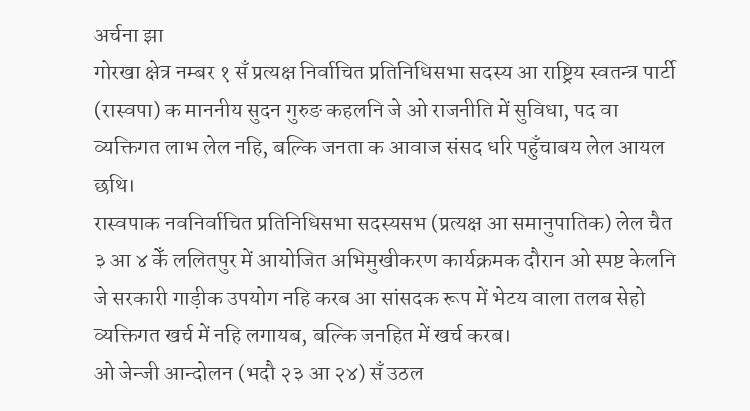अर्चना झा
गोरखा क्षेत्र नम्बर १ सँ प्रत्यक्ष निर्वाचित प्रतिनिधिसभा सदस्य आ राष्ट्रिय स्वतन्त्र पार्टी (रास्वपा) क माननीय सुदन गुरुङ कहलनि जे ओ राजनीति में सुविधा, पद वा व्यक्तिगत लाभ लेल नहि, बल्कि जनता क आवाज संसद धरि पहुँचाबय लेल आयल छथि।
रास्वपाक नवनिर्वाचित प्रतिनिधिसभा सदस्यसभ (प्रत्यक्ष आ समानुपातिक) लेल चैत ३ आ ४ केँ ललितपुर में आयोजित अभिमुखीकरण कार्यक्रमक दौरान ओ स्पष्ट केलनि जे सरकारी गाड़ीक उपयोग नहि करब आ सांसदक रूप में भेटय वाला तलब सेहो व्यक्तिगत खर्च में नहि लगायब, बल्कि जनहित में खर्च करब।
ओ जेन्जी आन्दोलन (भदौ २३ आ २४) सँ उठल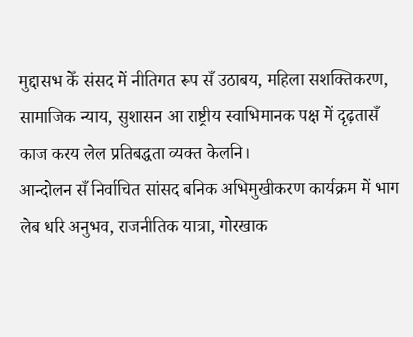मुद्दासभ केँ संसद में नीतिगत रूप सँ उठाबय, महिला सशक्तिकरण, सामाजिक न्याय, सुशासन आ राष्ट्रीय स्वाभिमानक पक्ष में दृढ़तासँ काज करय लेल प्रतिबद्धता व्यक्त केलनि।
आन्दोलन सँ निर्वाचित सांसद बनिक अभिमुखीकरण कार्यक्रम में भाग लेब धरि अनुभव, राजनीतिक यात्रा, गोरखाक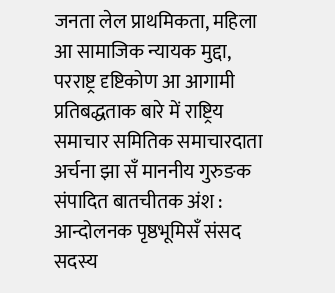जनता लेल प्राथमिकता, महिला आ सामाजिक न्यायक मुद्दा, परराष्ट्र दृष्टिकोण आ आगामी प्रतिबद्धताक बारे में राष्ट्रिय समाचार समितिक समाचारदाता अर्चना झा सँ माननीय गुरुङक संपादित बातचीतक अंश :
आन्दोलनक पृष्ठभूमिसँ संसद सदस्य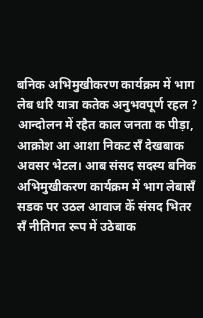बनिक अभिमुखीकरण कार्यक्रम में भाग लेब धरि यात्रा कतेक अनुभवपूर्ण रहल ?
आन्दोलन में रहैत काल जनता क पीड़ा, आक्रोश आ आशा निकट सँ देखबाक अवसर भेटल। आब संसद सदस्य बनिक अभिमुखीकरण कार्यक्रम में भाग लेबासँ सडक पर उठल आवाज केँ संसद भितर सँ नीतिगत रूप में उठेबाक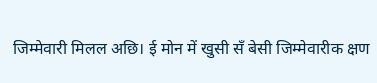जिम्मेवारी मिलल अछि। ई मोन में खुसी सँ बेसी जिम्मेवारीक क्षण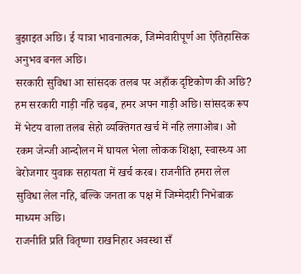बुझाइत अछि। ई यात्रा भावनात्मक, जिम्मेवारीपूर्ण आ ऐतिहासिक अनुभव बनल अछि।
सरकारी सुविधा आ सांसदक तलब पर अहाँक दृष्टिकोण की अछि?
हम सरकारी गाड़ी नहि चढ़ब, हमर अपन गाड़ी अछि। सांसदक रूप में भेटय वाला तलब सेहो व्यक्तिगत खर्च में नहि लगाओब। ओ रकम जेन्जी आन्दोलन में घायल भेला लोकक शिक्षा, स्वास्थ्य आ बेरोजगार युवाक सहायता में खर्च करब। राजनीति हमरा लेल सुविधा लेल नहि, बल्कि जनता क पक्ष में जिम्मेदारी निभेबाक माध्यम अछि।
राजनीति प्रति वितृष्णा राखनिहार अवस्था सँ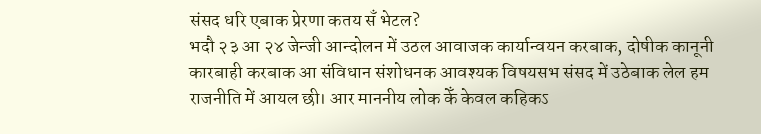संसद धरि एबाक प्रेरणा कतय सँ भेटल?
भदौ २३ आ २४ जेन्जी आन्दोलन में उठल आवाजक कार्यान्वयन करबाक, दोषीक कानूनी कारबाही करबाक आ संविधान संशोधनक आवश्यक विषयसभ संसद में उठेबाक लेल हम राजनीति में आयल छी। आर माननीय लोक केँ केवल कहिकऽ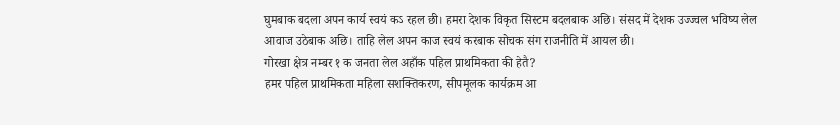घुमबाक बदला अपन कार्य स्वयं कऽ रहल छी। हमरा देशक विकृत सिस्टम बदलबाक अछि। संसद में देशक उज्ज्वल भविष्य लेल आवाज उठेबाक अछि। ताहि लेल अपन काज स्वयं करबाक सोचक संग राजनीति में आयल छी।
गोरखा क्षेत्र नम्बर १ क जनता लेल अहाँक पहिल प्राथमिकता की हेतै?
हमर पहिल प्राथमिकता महिला सशक्तिकरण, सीपमूलक कार्यक्रम आ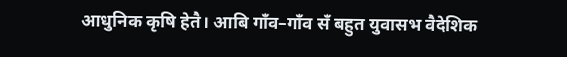आधुनिक कृषि हेतै। आबि गाँव–गाँव सँ बहुत युवासभ वैदेशिक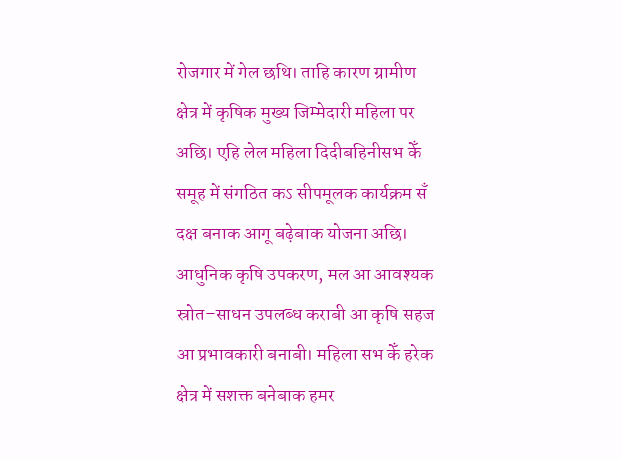रोजगार में गेल छथि। ताहि कारण ग्रामीण क्षेत्र में कृषिक मुख्य जिम्मेदारी महिला पर अछि। एहि लेल महिला दिदीबहिनीसभ केँ समूह में संगठित कऽ सीपमूलक कार्यक्रम सँ दक्ष बनाक आगू बढ़ेबाक योजना अछि। आधुनिक कृषि उपकरण, मल आ आवश्यक स्रोत–साधन उपलब्ध कराबी आ कृषि सहज आ प्रभावकारी बनाबी। महिला सभ केँ हरेक क्षेत्र में सशक्त बनेबाक हमर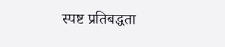स्पष्ट प्रतिबद्धता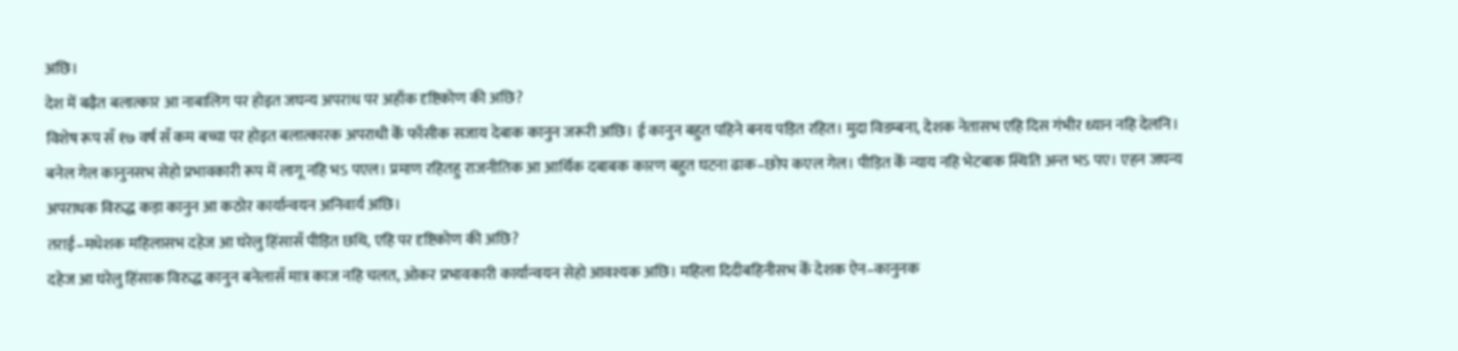अछि।
देश में बढ़ैत बलात्कार आ नाबालिग पर होइत जघन्य अपराध पर अहाँक दृष्टिकोण की अछि?
विशेष रूप सँ १७ वर्ष सँ कम बच्चा पर होइत बलात्कारक अपराधी केँ फाँसीक सजाय देबाक कानुन जरूरी अछि। ई कानुन बहुत पहिने बनय पड़ित रहित। मुदा विडम्बना, देशक नेतासभ एहि दिस गंभीर ध्यान नहि देलनि। बनेल गेल कानुनसभ सेहो प्रभावकारी रूप में लागू नहि भऽ पएल। प्रमाण रहितहु राजनीतिक आ आर्थिक दबाबक कारण बहुत घटना ढाक–छोप कएल गेल। पीड़ित केँ न्याय नहि भेटबाक स्थिति अन्त भऽ पए। एहन जघन्य अपराधक विरुद्ध कड़ा कानुन आ कठोर कार्यान्वयन अनिवार्य अछि।
तराई–मधेशक महिलासभ दहेज आ घरेलु हिंसासँ पीड़ित छथि, एहि पर दृष्टिकोण की अछि?
दहेज आ घरेलु हिंसाक विरुद्ध कानुन बनेलासँ मात्र काज नहि चलत, ओकर प्रभावकारी कार्यान्वयन सेहो आवश्यक अछि। महिला दिदीबहिनीसभ केँ देशक ऐन–कानुनक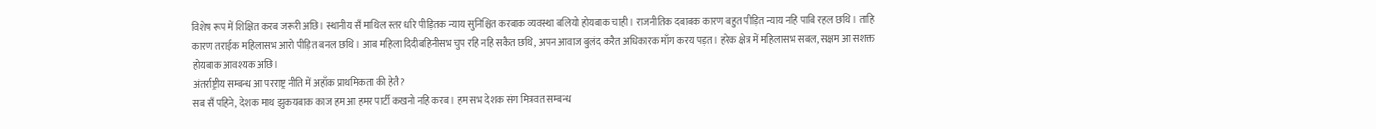विशेष रूप में शिक्षित करब जरूरी अछि। स्थानीय सँ माथिल स्तर धरि पीड़ितक न्याय सुनिश्चित करबाक व्यवस्था बलियो होयबाक चाही। राजनीतिक दबाबक कारण बहुत पीड़ित न्याय नहि पाबि रहल छथि। ताहि कारण तराईक महिलासभ आरो पीड़ित बनल छथि। आब महिला दिदीबहिनीसभ चुप रहि नहि सकैत छथि, अपन आवाज बुलंद करैत अधिकारक माँग करय पड़त। हरेक क्षेत्र में महिलासभ सबल, सक्षम आ सशक्त होयबाक आवश्यक अछि।
अंतर्राष्ट्रीय सम्बन्ध आ परराष्ट्र नीति में अहाँक प्राथमिकता की हेतै?
सब सँ पहिने, देशक माथ झुकयबाक काज हम आ हमर पार्टी कखनो नहि करब। हम सभ देशक संग मित्रवत सम्बन्ध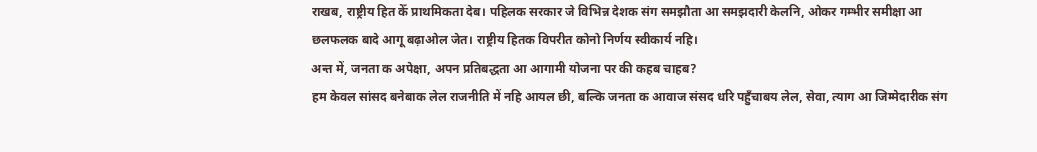राखब, राष्ट्रीय हित केँ प्राथमिकता देब। पहिलक सरकार जे विभिन्न देशक संग समझौता आ समझदारी केलनि, ओकर गम्भीर समीक्षा आ छलफलक बादे आगू बढ़ाओल जेत। राष्ट्रीय हितक विपरीत कोनो निर्णय स्वीकार्य नहि।
अन्त में, जनता क अपेक्षा, अपन प्रतिबद्धता आ आगामी योजना पर की कहब चाहब?
हम केवल सांसद बनेबाक लेल राजनीति में नहि आयल छी, बल्कि जनता क आवाज संसद धरि पहुँचाबय लेल, सेवा, त्याग आ जिम्मेदारीक संग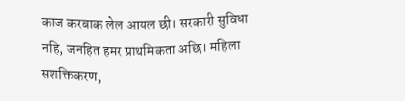काज करबाक लेल आयल छी। सरकारी सुविधा नहि, जनहित हमर प्राथमिकता अछि। महिला सशक्तिकरण,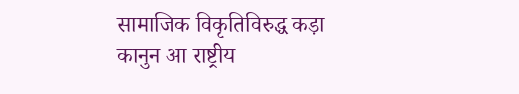सामाजिक विकृतिविरुद्ध कड़ा कानुन आ राष्ट्रीय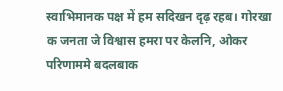स्वाभिमानक पक्ष में हम सदिखन दृढ़ रहब। गोरखा क जनता जे विश्वास हमरा पर केलनि, ओकर परिणाममे बदलबाक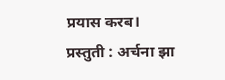प्रयास करब।
प्रस्तुती : अर्चना झा